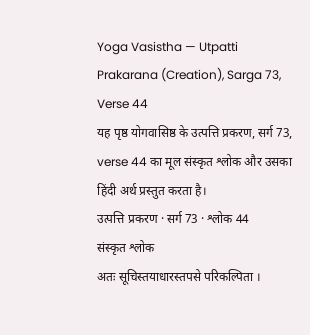Yoga Vasistha — Utpatti Prakarana (Creation), Sarga 73, Verse 44
यह पृष्ठ योगवासिष्ठ के उत्पत्ति प्रकरण, सर्ग 73, verse 44 का मूल संस्कृत श्लोक और उसका हिंदी अर्थ प्रस्तुत करता है।
उत्पत्ति प्रकरण · सर्ग 73 · श्लोक 44
संस्कृत श्लोक
अतः सूचिस्तयाधारस्तपसे परिकल्पिता ।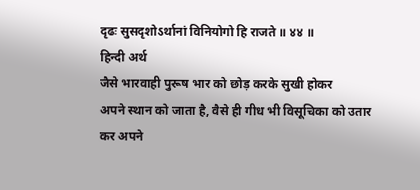दृढः सुसदृशोऽर्थानां विनियोगो हि राजते ॥ ४४ ॥
हिन्दी अर्थ
जैसे भारवाही पुरूष भार को छोड़ करके सुखी होकर
अपने स्थान को जाता है, वैसे ही गीध भी विसूचिका को उतार कर अपने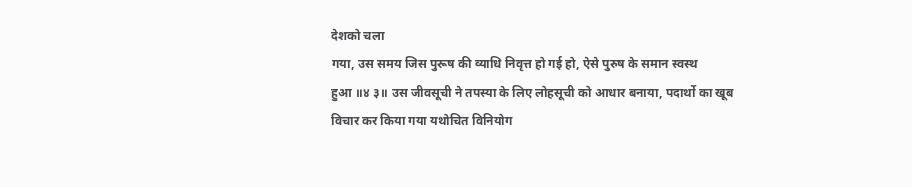देशको चला
गया, उस समय जिस पुरूष की व्याधि निवृत्त हो गई हो, ऐसे पुरुष के समान स्वस्थ
हुआ ॥४ ३॥ उस जीवसूची ने तपस्या के लिए लोहसूची को आधार बनाया, पदार्थो का खूब
विचार कर किया गया यथोचित विनियोग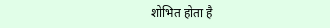शोभित होता है